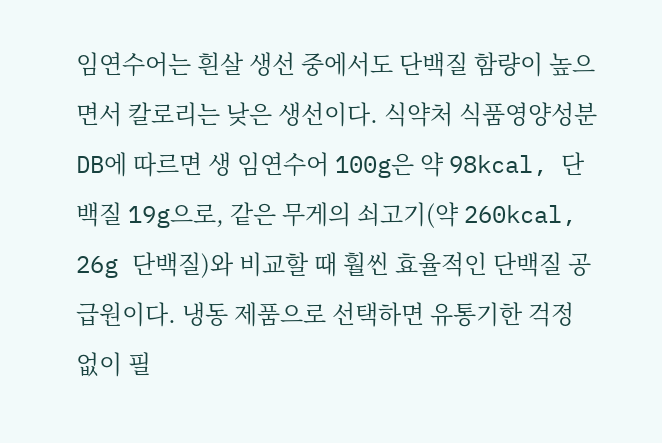임연수어는 흰살 생선 중에서도 단백질 함량이 높으면서 칼로리는 낮은 생선이다. 식약처 식품영양성분 DB에 따르면 생 임연수어 100g은 약 98kcal, 단백질 19g으로, 같은 무게의 쇠고기(약 260kcal, 26g 단백질)와 비교할 때 훨씬 효율적인 단백질 공급원이다. 냉동 제품으로 선택하면 유통기한 걱정 없이 필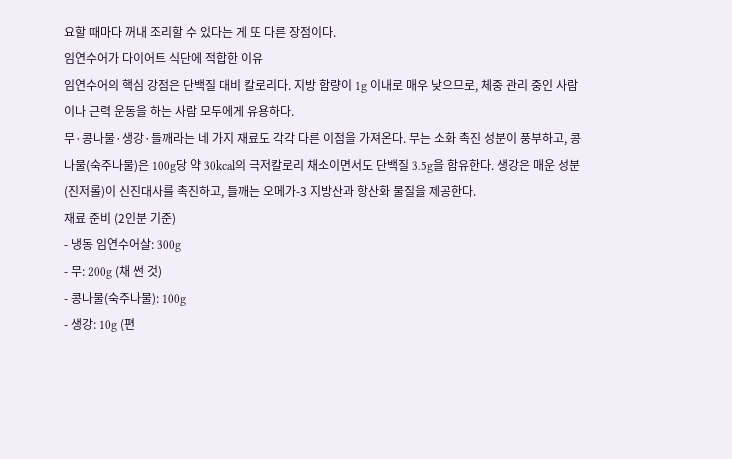요할 때마다 꺼내 조리할 수 있다는 게 또 다른 장점이다.
임연수어가 다이어트 식단에 적합한 이유
임연수어의 핵심 강점은 단백질 대비 칼로리다. 지방 함량이 1g 이내로 매우 낮으므로, 체중 관리 중인 사람이나 근력 운동을 하는 사람 모두에게 유용하다.
무·콩나물·생강·들깨라는 네 가지 재료도 각각 다른 이점을 가져온다. 무는 소화 촉진 성분이 풍부하고, 콩나물(숙주나물)은 100g당 약 30kcal의 극저칼로리 채소이면서도 단백질 3.5g을 함유한다. 생강은 매운 성분(진저롤)이 신진대사를 촉진하고, 들깨는 오메가-3 지방산과 항산화 물질을 제공한다.
재료 준비 (2인분 기준)
- 냉동 임연수어살: 300g
- 무: 200g (채 썬 것)
- 콩나물(숙주나물): 100g
- 생강: 10g (편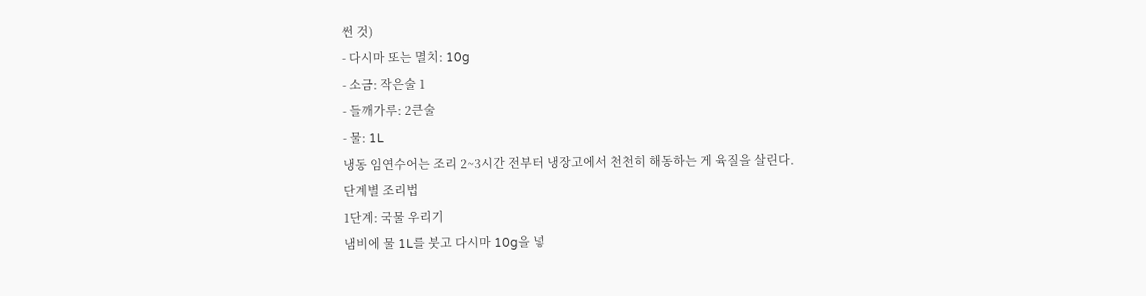썬 것)
- 다시마 또는 멸치: 10g
- 소금: 작은술 1
- 들깨가루: 2큰술
- 물: 1L
냉동 임연수어는 조리 2~3시간 전부터 냉장고에서 천천히 해동하는 게 육질을 살린다.
단계별 조리법
1단계: 국물 우리기
냄비에 물 1L를 붓고 다시마 10g을 넣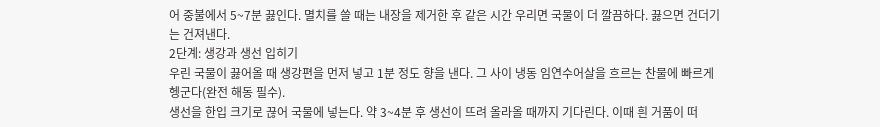어 중불에서 5~7분 끓인다. 멸치를 쓸 때는 내장을 제거한 후 같은 시간 우리면 국물이 더 깔끔하다. 끓으면 건더기는 건져낸다.
2단계: 생강과 생선 입히기
우린 국물이 끓어올 때 생강편을 먼저 넣고 1분 정도 향을 낸다. 그 사이 냉동 임연수어살을 흐르는 찬물에 빠르게 헹군다(완전 해동 필수).
생선을 한입 크기로 끊어 국물에 넣는다. 약 3~4분 후 생선이 뜨려 올라올 때까지 기다린다. 이때 흰 거품이 떠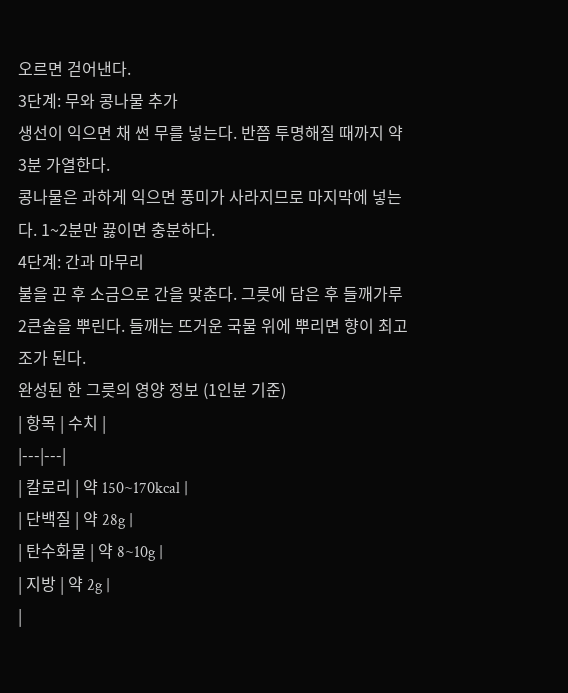오르면 걷어낸다.
3단계: 무와 콩나물 추가
생선이 익으면 채 썬 무를 넣는다. 반쯤 투명해질 때까지 약 3분 가열한다.
콩나물은 과하게 익으면 풍미가 사라지므로 마지막에 넣는다. 1~2분만 끓이면 충분하다.
4단계: 간과 마무리
불을 끈 후 소금으로 간을 맞춘다. 그릇에 담은 후 들깨가루 2큰술을 뿌린다. 들깨는 뜨거운 국물 위에 뿌리면 향이 최고조가 된다.
완성된 한 그릇의 영양 정보 (1인분 기준)
| 항목 | 수치 |
|---|---|
| 칼로리 | 약 150~170kcal |
| 단백질 | 약 28g |
| 탄수화물 | 약 8~10g |
| 지방 | 약 2g |
|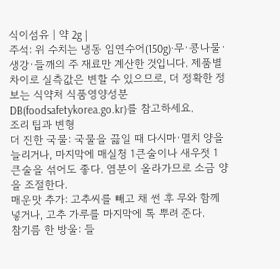식이섬유 | 약 2g |
주석: 위 수치는 냉동 임연수어(150g)·무·콩나물·생강·들깨의 주 재료만 계산한 것입니다. 제품별 차이로 실측값은 변할 수 있으므로, 더 정확한 정보는 식약처 식품영양성분 DB(foodsafetykorea.go.kr)를 참고하세요.
조리 팁과 변형
더 진한 국물: 국물을 끓일 때 다시마·멸치 양을 늘리거나, 마지막에 매실청 1큰술이나 새우젓 1큰술을 섞어도 좋다. 염분이 올라가므로 소금 양을 조절한다.
매운맛 추가: 고추씨를 빼고 채 썬 후 무와 함께 넣거나, 고추 가루를 마지막에 톡 뿌려 준다.
참기름 한 방울: 들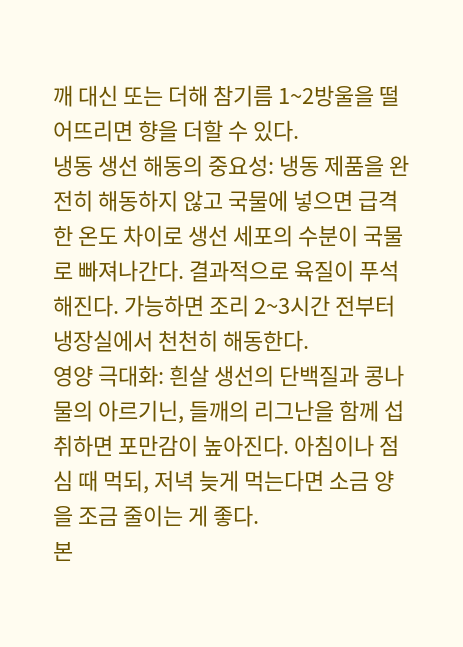깨 대신 또는 더해 참기름 1~2방울을 떨어뜨리면 향을 더할 수 있다.
냉동 생선 해동의 중요성: 냉동 제품을 완전히 해동하지 않고 국물에 넣으면 급격한 온도 차이로 생선 세포의 수분이 국물로 빠져나간다. 결과적으로 육질이 푸석해진다. 가능하면 조리 2~3시간 전부터 냉장실에서 천천히 해동한다.
영양 극대화: 흰살 생선의 단백질과 콩나물의 아르기닌, 들깨의 리그난을 함께 섭취하면 포만감이 높아진다. 아침이나 점심 때 먹되, 저녁 늦게 먹는다면 소금 양을 조금 줄이는 게 좋다.
본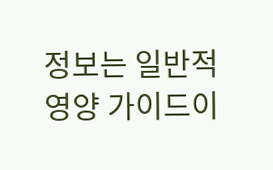정보는 일반적 영양 가이드이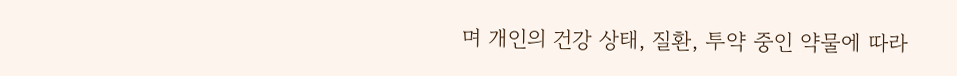며 개인의 건강 상태, 질환, 투약 중인 약물에 따라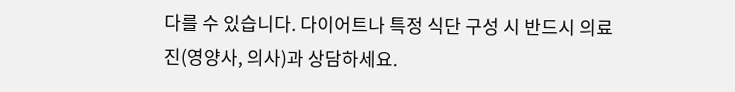다를 수 있습니다. 다이어트나 특정 식단 구성 시 반드시 의료진(영양사, 의사)과 상담하세요.